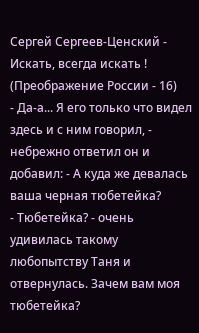Сергей Сергеев-Ценский - Искать, всегда искать ! (Преображение России - 16)
- Да-а... Я его только что видел здесь и с ним говорил, - небрежно ответил он и добавил: - А куда же девалась ваша черная тюбетейка?
- Тюбетейка? - очень удивилась такому любопытству Таня и отвернулась. Зачем вам моя тюбетейка?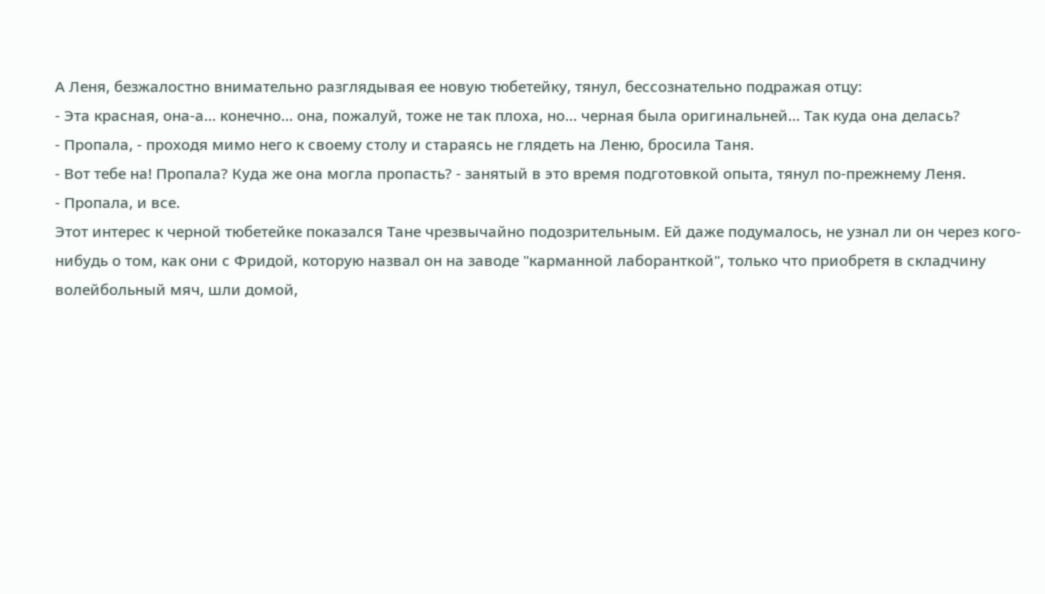А Леня, безжалостно внимательно разглядывая ее новую тюбетейку, тянул, бессознательно подражая отцу:
- Эта красная, она-а... конечно... она, пожалуй, тоже не так плоха, но... черная была оригинальней... Так куда она делась?
- Пропала, - проходя мимо него к своему столу и стараясь не глядеть на Леню, бросила Таня.
- Вот тебе на! Пропала? Куда же она могла пропасть? - занятый в это время подготовкой опыта, тянул по-прежнему Леня.
- Пропала, и все.
Этот интерес к черной тюбетейке показался Тане чрезвычайно подозрительным. Ей даже подумалось, не узнал ли он через кого-нибудь о том, как они с Фридой, которую назвал он на заводе "карманной лаборанткой", только что приобретя в складчину волейбольный мяч, шли домой,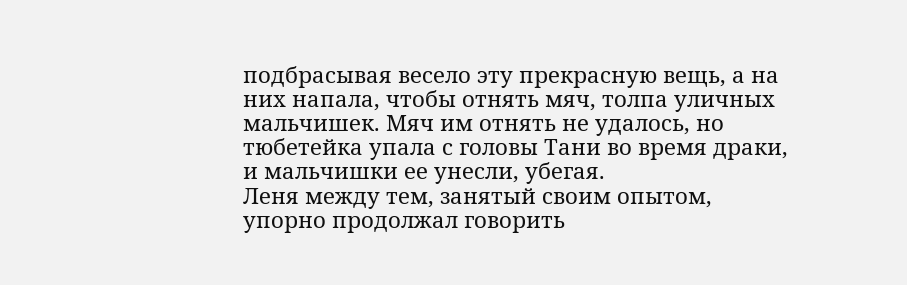подбрасывая весело эту прекрасную вещь, а на них напала, чтобы отнять мяч, толпа уличных мальчишек. Мяч им отнять не удалось, но тюбетейка упала с головы Тани во время драки, и мальчишки ее унесли, убегая.
Леня между тем, занятый своим опытом, упорно продолжал говорить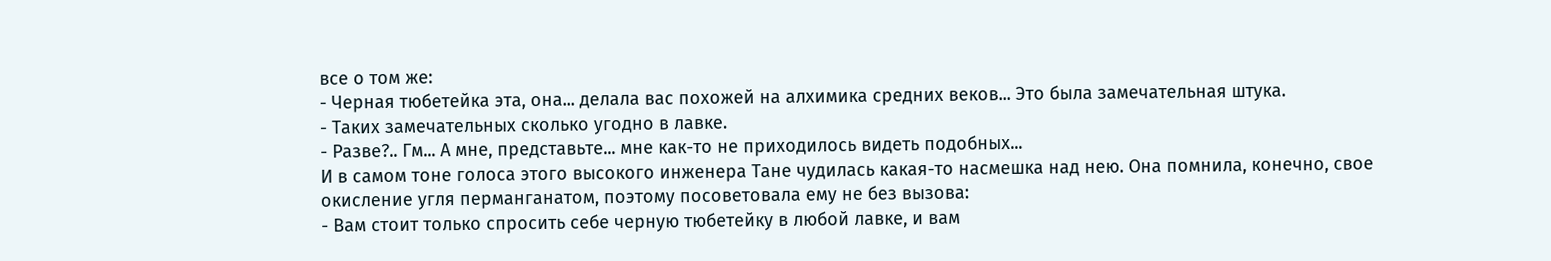все о том же:
- Черная тюбетейка эта, она... делала вас похожей на алхимика средних веков... Это была замечательная штука.
- Таких замечательных сколько угодно в лавке.
- Разве?.. Гм... А мне, представьте... мне как-то не приходилось видеть подобных...
И в самом тоне голоса этого высокого инженера Тане чудилась какая-то насмешка над нею. Она помнила, конечно, свое окисление угля перманганатом, поэтому посоветовала ему не без вызова:
- Вам стоит только спросить себе черную тюбетейку в любой лавке, и вам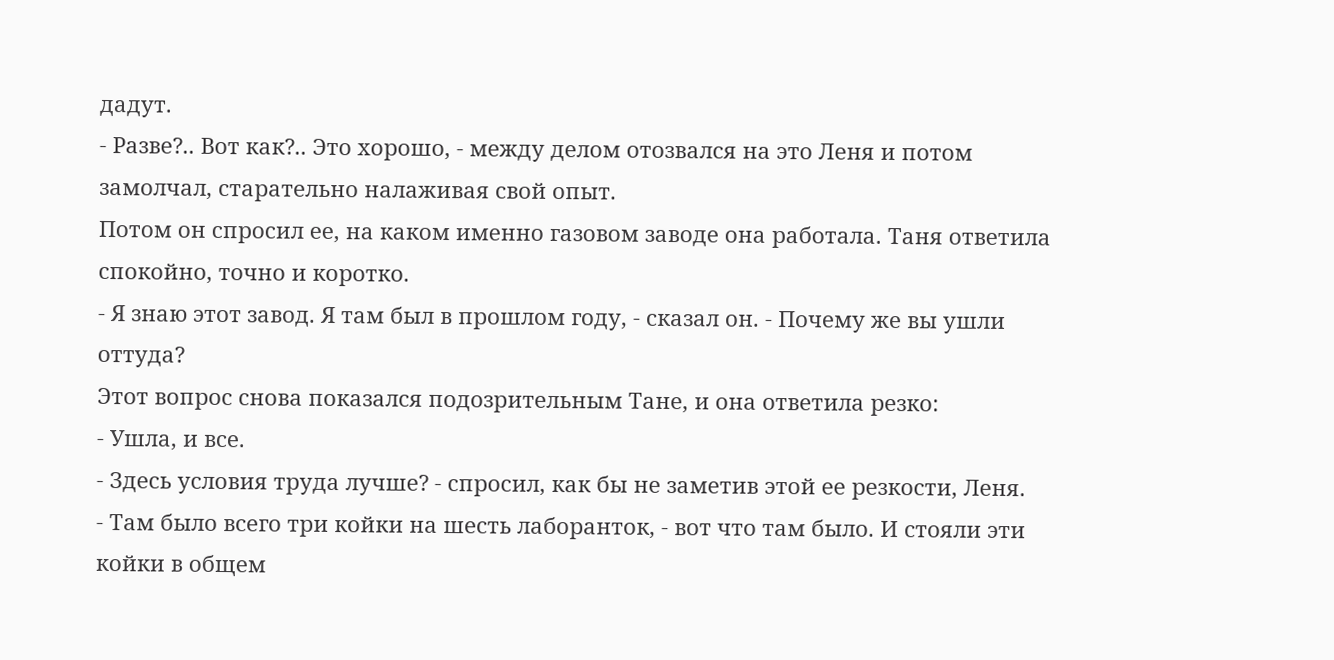дадут.
- Разве?.. Вот как?.. Это хорошо, - между делом отозвался на это Леня и потом замолчал, старательно налаживая свой опыт.
Потом он спросил ее, на каком именно газовом заводе она работала. Таня ответила спокойно, точно и коротко.
- Я знаю этот завод. Я там был в прошлом году, - сказал он. - Почему же вы ушли оттуда?
Этот вопрос снова показался подозрительным Тане, и она ответила резко:
- Ушла, и все.
- Здесь условия труда лучше? - спросил, как бы не заметив этой ее резкости, Леня.
- Там было всего три койки на шесть лаборанток, - вот что там было. И стояли эти койки в общем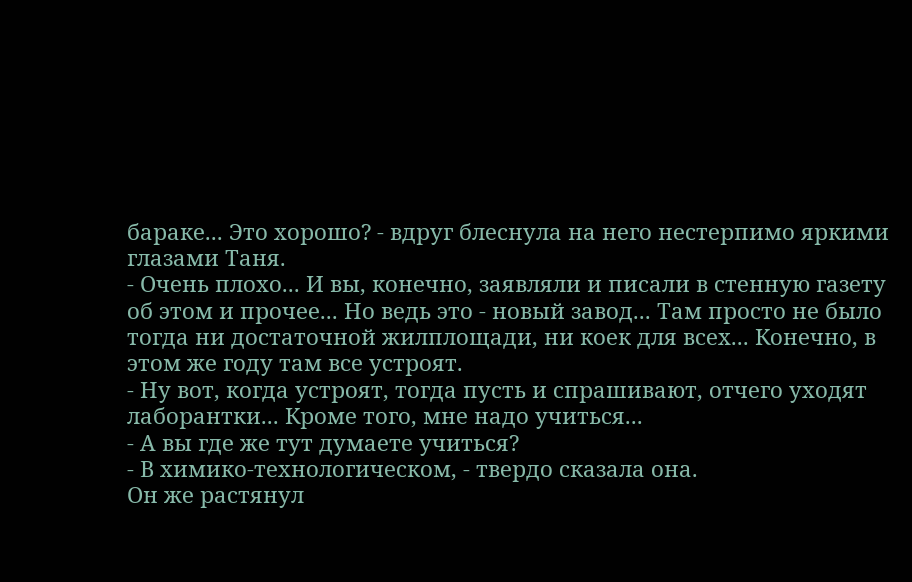бараке... Это хорошо? - вдруг блеснула на него нестерпимо яркими глазами Таня.
- Очень плохо... И вы, конечно, заявляли и писали в стенную газету об этом и прочее... Но ведь это - новый завод... Там просто не было тогда ни достаточной жилплощади, ни коек для всех... Конечно, в этом же году там все устроят.
- Ну вот, когда устроят, тогда пусть и спрашивают, отчего уходят лаборантки... Кроме того, мне надо учиться...
- А вы где же тут думаете учиться?
- В химико-технологическом, - твердо сказала она.
Он же растянул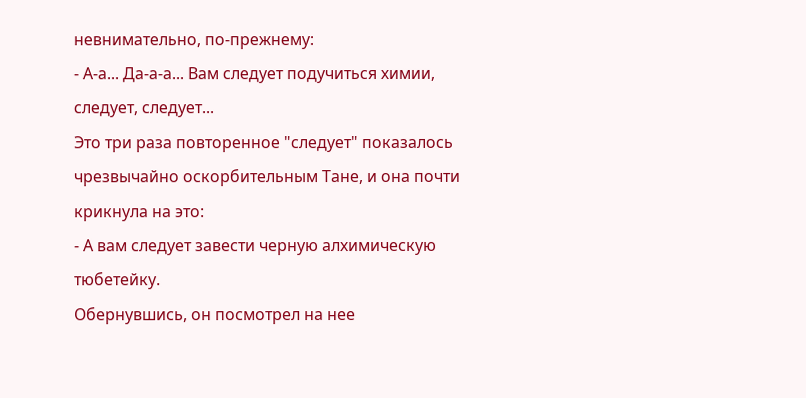невнимательно, по-прежнему:
- А-а... Да-а-а... Вам следует подучиться химии, следует, следует...
Это три раза повторенное "следует" показалось чрезвычайно оскорбительным Тане, и она почти крикнула на это:
- А вам следует завести черную алхимическую тюбетейку.
Обернувшись, он посмотрел на нее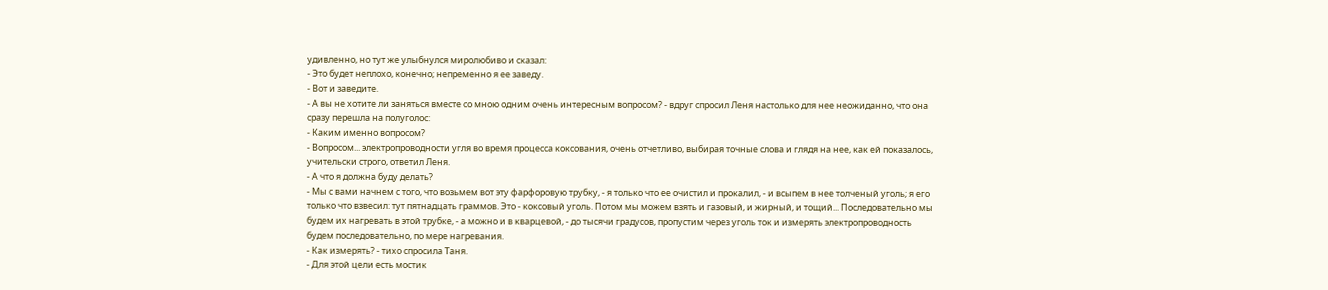удивленно, но тут же улыбнулся миролюбиво и сказал:
- Это будет неплохо, конечно; непременно я ее заведу.
- Вот и заведите.
- А вы не хотите ли заняться вместе со мною одним очень интересным вопросом? - вдруг спросил Леня настолько для нее неожиданно, что она сразу перешла на полуголос:
- Каким именно вопросом?
- Вопросом... электропроводности угля во время процесса коксования, очень отчетливо, выбирая точные слова и глядя на нее, как ей показалось, учительски строго, ответил Леня.
- А что я должна буду делать?
- Мы с вами начнем с того, что возьмем вот эту фарфоровую трубку, - я только что ее очистил и прокалил, - и всыпем в нее толченый уголь; я его только что взвесил: тут пятнадцать граммов. Это - коксовый уголь. Потом мы можем взять и газовый, и жирный, и тощий... Последовательно мы будем их нагревать в этой трубке, - а можно и в кварцевой, - до тысячи градусов, пропустим через уголь ток и измерять электропроводность будем последовательно, по мере нагревания.
- Как измерять? - тихо спросила Таня.
- Для этой цели есть мостик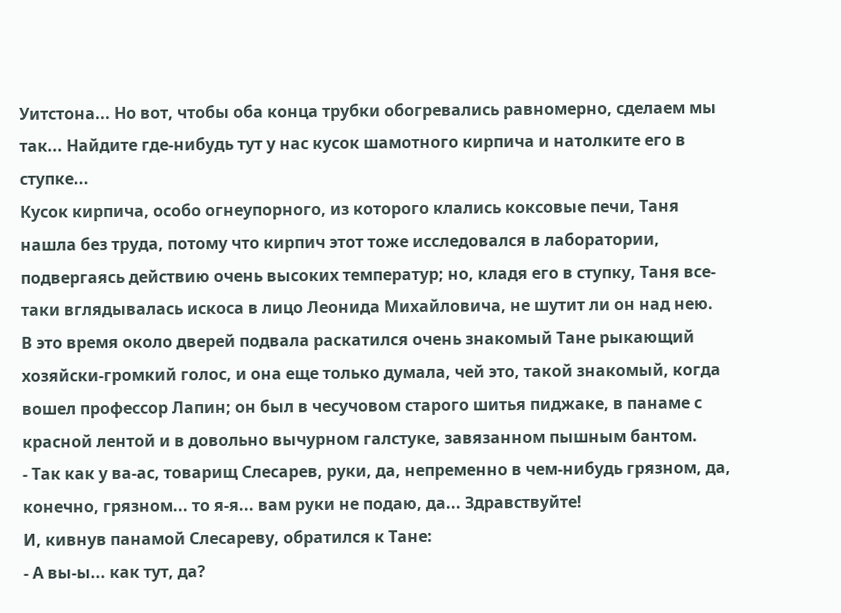Уитстона... Но вот, чтобы оба конца трубки обогревались равномерно, сделаем мы так... Найдите где-нибудь тут у нас кусок шамотного кирпича и натолките его в ступке...
Кусок кирпича, особо огнеупорного, из которого клались коксовые печи, Таня нашла без труда, потому что кирпич этот тоже исследовался в лаборатории, подвергаясь действию очень высоких температур; но, кладя его в ступку, Таня все-таки вглядывалась искоса в лицо Леонида Михайловича, не шутит ли он над нею.
В это время около дверей подвала раскатился очень знакомый Тане рыкающий хозяйски-громкий голос, и она еще только думала, чей это, такой знакомый, когда вошел профессор Лапин; он был в чесучовом старого шитья пиджаке, в панаме с красной лентой и в довольно вычурном галстуке, завязанном пышным бантом.
- Так как у ва-ас, товарищ Слесарев, руки, да, непременно в чем-нибудь грязном, да, конечно, грязном... то я-я... вам руки не подаю, да... Здравствуйте!
И, кивнув панамой Слесареву, обратился к Тане:
- А вы-ы... как тут, да?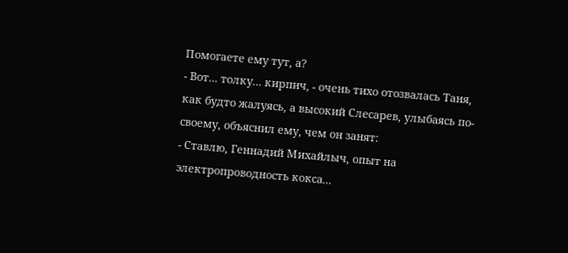Помогаете ему тут, а?
- Вот... толку... кирпич, - очень тихо отозвалась Таня, как будто жалуясь, а высокий Слесарев, улыбаясь по-своему, объяснил ему, чем он занят:
- Ставлю, Геннадий Михайлыч, опыт на электропроводность кокса...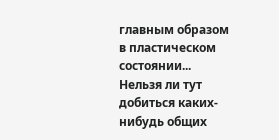главным образом в пластическом состоянии... Нельзя ли тут добиться каких-нибудь общих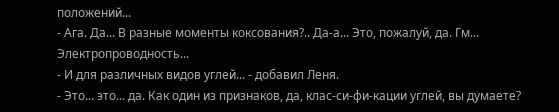положений...
- Ага. Да... В разные моменты коксования?.. Да-а... Это, пожалуй, да. Гм... Электропроводность...
- И для различных видов углей... - добавил Леня.
- Это... это... да. Как один из признаков, да, клас-си-фи-кации углей, вы думаете?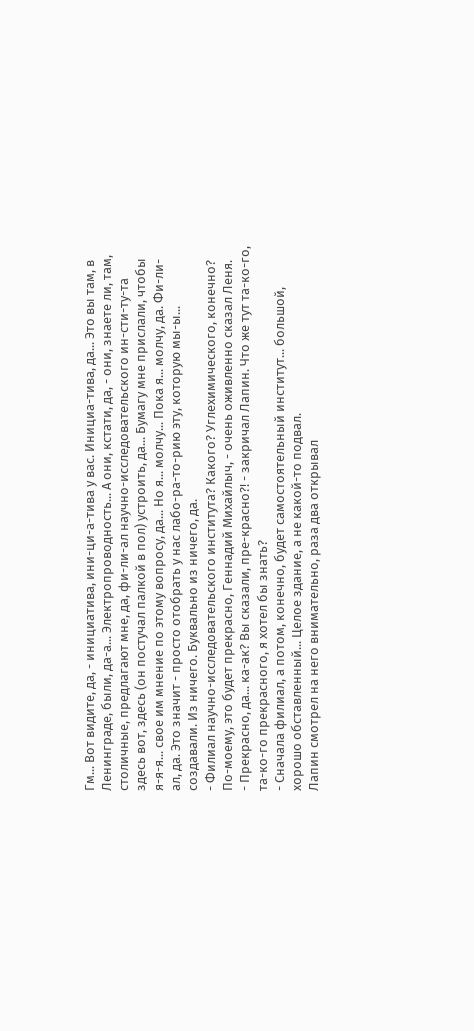Гм... Вот видите, да, - инициатива, ини-ци-а-тива у вас. Инициа-тива, да... Это вы там, в Ленинграде, были, да-а... Электропроводность... А они, кстати, да, - они, знаете ли, там, столичные, предлагают мне, да, фи-ли-ал научно-исследовательского ин-сти-ту-та здесь вот, здесь (он постучал палкой в пол) устроить, да... Бумагу мне прислали, чтобы я-я-я... свое им мнение по этому вопросу, да... Но я... молчу... Пока я... молчу, да. Фи-ли-ал, да. Это значит - просто отобрать у нас лабо-ра-то-рию эту, которую мы-ы... создавали. Из ничего. Буквально из ничего, да.
- Филиал научно-исследовательского института? Какого? Углехимического, конечно? По-моему, это будет прекрасно, Геннадий Михайлыч, - очень оживленно сказал Леня.
- Прекрасно, да... ка-ак? Вы сказали, пре-красно?! - закричал Лапин. Что же тут та-ко-го, та-ко-го прекрасного, я хотел бы знать?
- Сначала филиал, а потом, конечно, будет самостоятельный институт... большой, хорошо обставленный... Целое здание, а не какой-то подвал.
Лапин смотрел на него внимательно, раза два открывал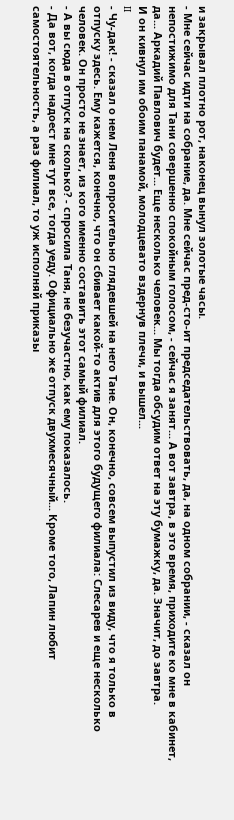и закрывал плотно рот, наконец вынул золотые часы.
- Мне сейчас идти на собрание, да. Мне сейчас пред-сто-ит председательствовать, да, на одном собрании, - сказал он непостижимо для Тани совершенно спокойным голосом, - сейчас я занят... А вот завтра, в это время, приходите ко мне в кабинет, да... Аркадий Павлович будет... Еще несколько человек... Мы тогда обсудим ответ на эту бумажку, да. Значит, до завтра.
И он кивнул им обоим панамой, молодцевато вздернув плечи, и вышел...
II
- Чу-дак! - сказал о нем Леня вопросительно глядевшей на него Тане. Он, конечно, совсем выпустил из виду, что я только в отпуску здесь. Ему кажется, конечно, что он сбивает какой-то актив для этого будущего филиала: Слесарев и еще несколько человек. Он просто не знает, из кого именно составить этот самый филиал.
- А вы сюда в отпуск на сколько? - спросила Таня, не безучастно, как ему показалось.
- Да вот, когда надоест мне тут все, тогда уеду. Официально же отпуск двухмесячный... Кроме того, Лапин любит самостоятельность, а раз филиал, то уж исполняй приказы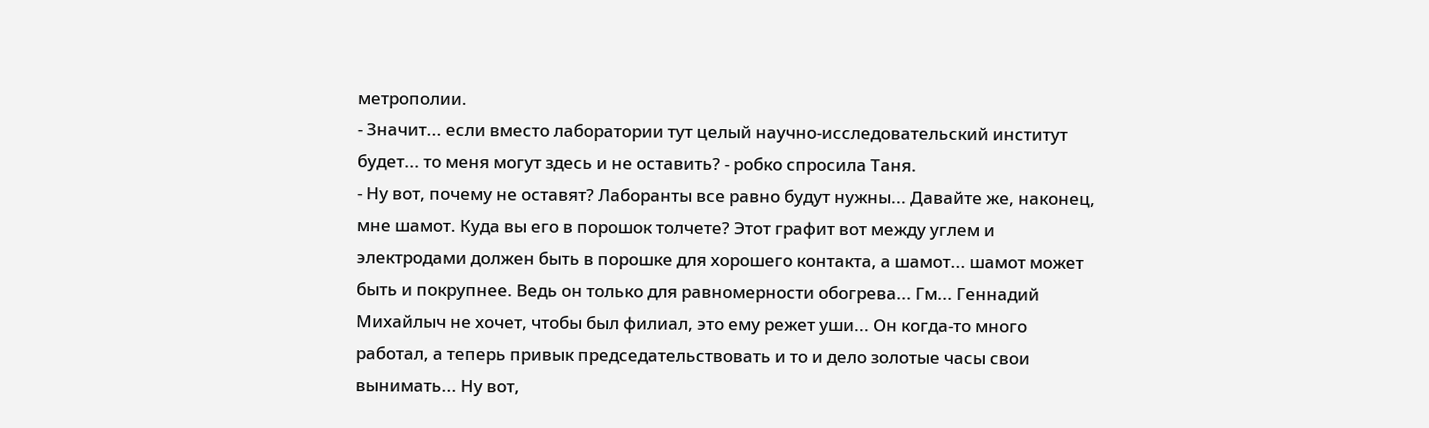метрополии.
- Значит... если вместо лаборатории тут целый научно-исследовательский институт будет... то меня могут здесь и не оставить? - робко спросила Таня.
- Ну вот, почему не оставят? Лаборанты все равно будут нужны... Давайте же, наконец, мне шамот. Куда вы его в порошок толчете? Этот графит вот между углем и электродами должен быть в порошке для хорошего контакта, а шамот... шамот может быть и покрупнее. Ведь он только для равномерности обогрева... Гм... Геннадий Михайлыч не хочет, чтобы был филиал, это ему режет уши... Он когда-то много работал, а теперь привык председательствовать и то и дело золотые часы свои вынимать... Ну вот,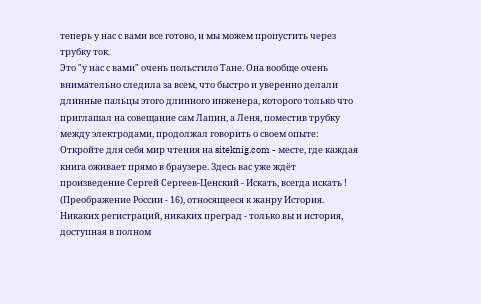теперь у нас с вами все готово, и мы можем пропустить через трубку ток.
Это "у нас с вами" очень польстило Тане. Она вообще очень внимательно следила за всем, что быстро и уверенно делали длинные пальцы этого длинного инженера, которого только что приглашал на совещание сам Лапин, а Леня, поместив трубку между электродами, продолжал говорить о своем опыте:
Откройте для себя мир чтения на siteknig.com - месте, где каждая книга оживает прямо в браузере. Здесь вас уже ждёт произведение Сергей Сергеев-Ценский - Искать, всегда искать ! (Преображение России - 16), относящееся к жанру История. Никаких регистраций, никаких преград - только вы и история, доступная в полном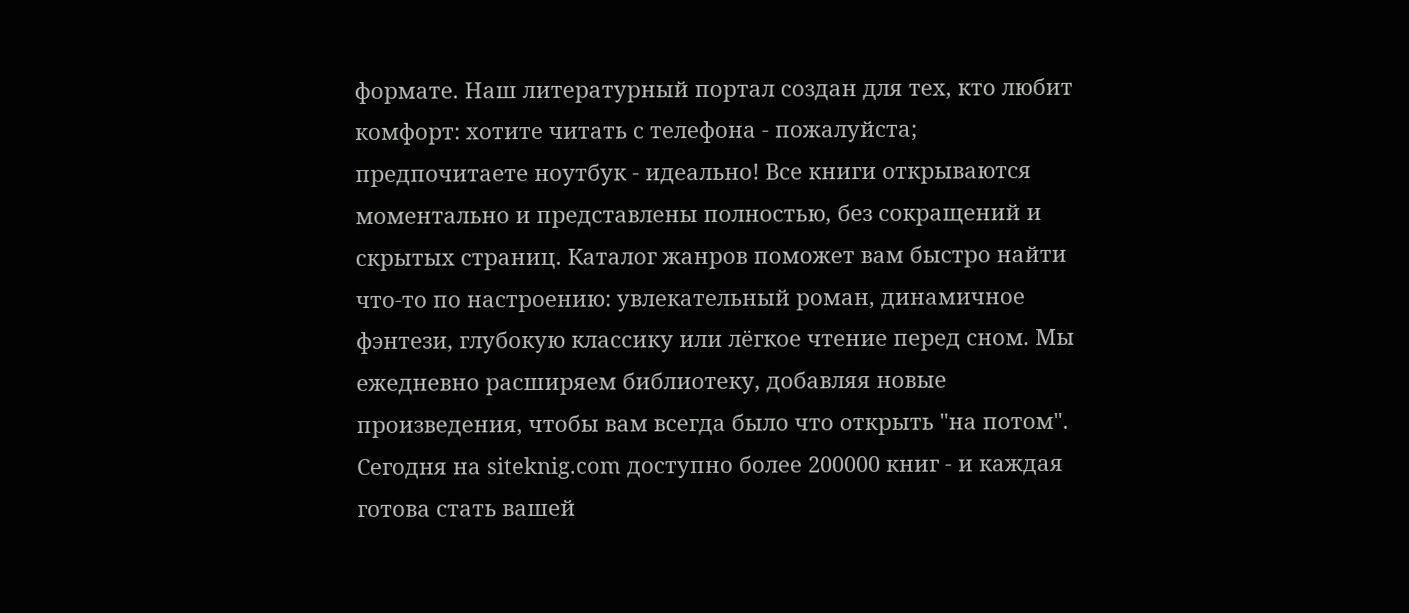формате. Наш литературный портал создан для тех, кто любит комфорт: хотите читать с телефона - пожалуйста; предпочитаете ноутбук - идеально! Все книги открываются моментально и представлены полностью, без сокращений и скрытых страниц. Каталог жанров поможет вам быстро найти что-то по настроению: увлекательный роман, динамичное фэнтези, глубокую классику или лёгкое чтение перед сном. Мы ежедневно расширяем библиотеку, добавляя новые произведения, чтобы вам всегда было что открыть "на потом". Сегодня на siteknig.com доступно более 200000 книг - и каждая готова стать вашей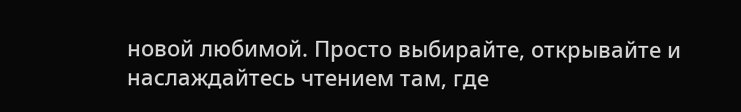новой любимой. Просто выбирайте, открывайте и наслаждайтесь чтением там, где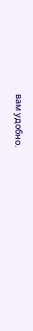вам удобно.